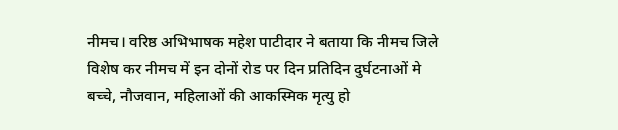नीमच। वरिष्ठ अभिभाषक महेश पाटीदार ने बताया कि नीमच जिले विशेष कर नीमच में इन दोनों रोड पर दिन प्रतिदिन दुर्घटनाओं मे बच्चे, नौजवान, महिलाओं की आकस्मिक मृत्यु हो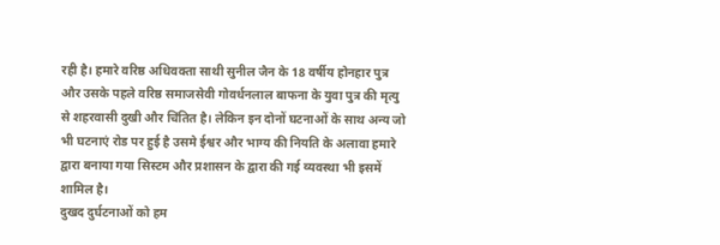रही है। हमारे वरिष्ठ अधिवक्ता साथी सुनील जैन के 18 वर्षीय होनहार पुत्र और उसके पहले वरिष्ठ समाजसेवी गोवर्धनलाल बाफना के युवा पुत्र की मृत्यु से शहरवासी दुखी और चिंतित है। लेकिन इन दोनों घटनाओं के साथ अन्य जो भी घटनाएं रोड पर हुई है उसमे ईश्वर और भाग्य की नियति के अलावा हमारे द्वारा बनाया गया सिस्टम और प्रशासन के द्वारा की गई व्यवस्था भी इसमें शामिल है।
दुखद दुर्घटनाओं को हम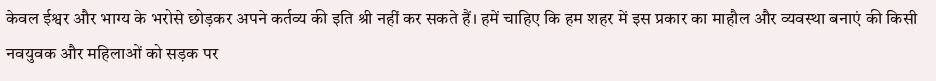केवल ईश्वर और भाग्य के भरोसे छोड़कर अपने कर्तव्य की इति श्री नहीं कर सकते हैं। हमें चाहिए कि हम शहर में इस प्रकार का माहौल और व्यवस्था बनाएं की किसी नवयुवक और महिलाओं को सड़क पर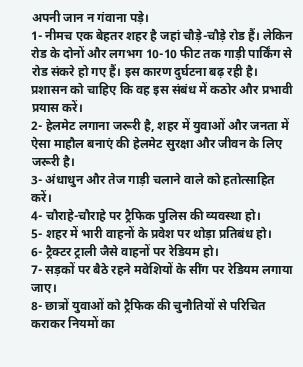अपनी जान न गंवाना पड़े।
1- नीमच एक बेहतर शहर है जहां चौड़े-चौड़े रोड हैं। लेकिन रोड के दोनों और लगभग 10-10 फीट तक गाड़ी पार्किंग से रोड संकरे हो गए हैं। इस कारण दुर्घटना बढ़ रही है। प्रशासन को चाहिए कि वह इस संबंध में कठोर और प्रभावी प्रयास करें।
2- हेलमेट लगाना जरूरी है, शहर में युवाओं और जनता में ऐसा माहौल बनाएं की हेलमेट सुरक्षा और जीवन के लिए जरूरी है।
3- अंधाधुन और तेज गाड़ी चलाने वाले को हतोत्साहित करें।
4- चौराहे-चौराहे पर ट्रैफिक पुलिस की व्यवस्था हो।
5- शहर में भारी वाहनों के प्रवेश पर थोड़ा प्रतिबंध हो।
6- ट्रैक्टर ट्राली जैसे वाहनों पर रेडियम हो।
7- सड़कों पर बैठे रहने मवेशियों के सींग पर रेडियम लगाया जाए।
8- छात्रों युवाओं को ट्रैफिक की चुनौतियों से परिचित कराकर नियमों का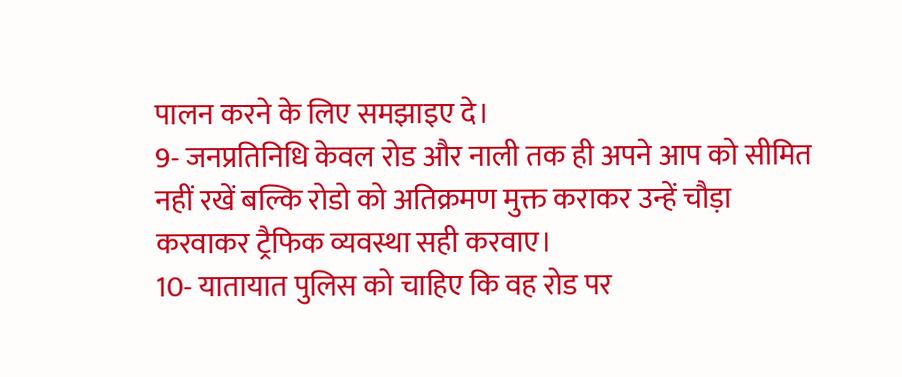पालन करने के लिए समझाइए दे।
9- जनप्रतिनिधि केवल रोड और नाली तक ही अपने आप को सीमित नहीं रखें बल्कि रोडो को अतिक्रमण मुक्त कराकर उन्हें चौड़ा करवाकर ट्रैफिक व्यवस्था सही करवाए।
10- यातायात पुलिस को चाहिए कि वह रोड पर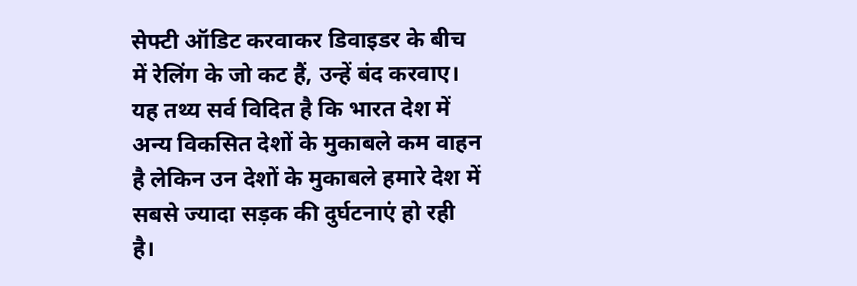सेफ्टी ऑडिट करवाकर डिवाइडर के बीच में रेलिंग के जो कट हैं, उन्हें बंद करवाए।
यह तथ्य सर्व विदित है कि भारत देश में अन्य विकसित देशों के मुकाबले कम वाहन है लेकिन उन देशों के मुकाबले हमारे देश में सबसे ज्यादा सड़क की दुर्घटनाएं हो रही है।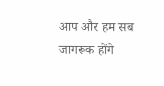आप और हम सब जागरूक होंगे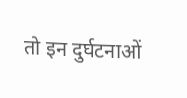तो इन दुर्घटनाओं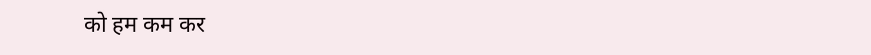को हम कम कर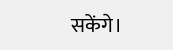सकेंगे।